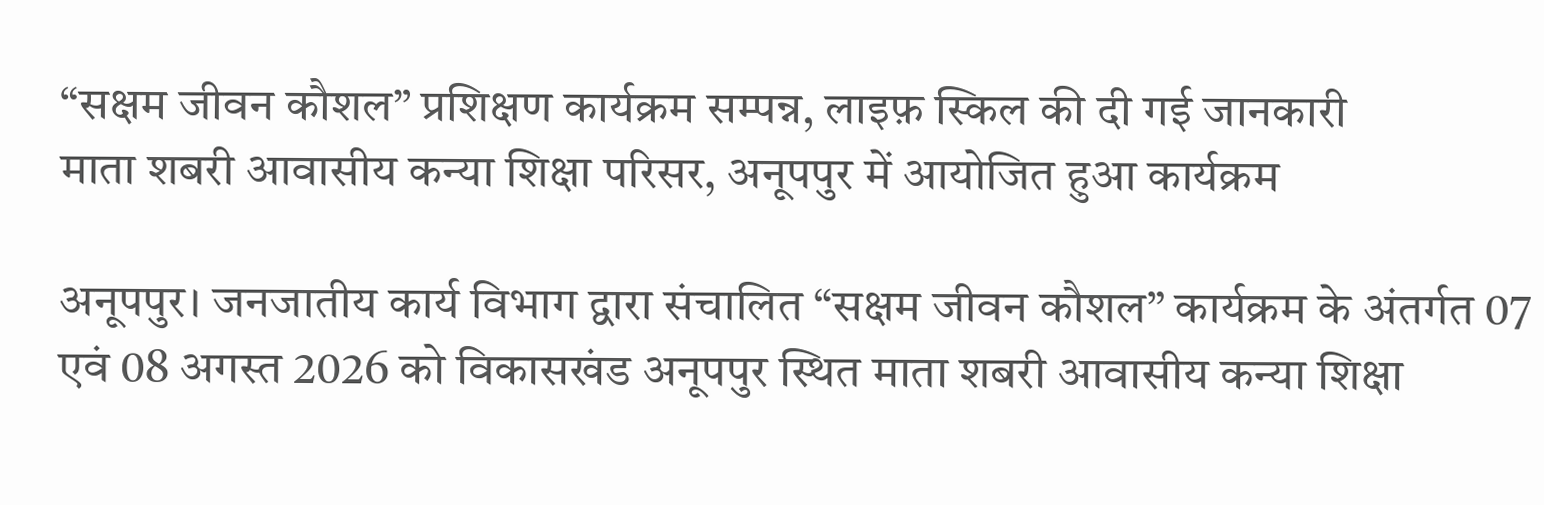“सक्षम जीवन कौशल” प्रशिक्षण कार्यक्रम सम्पन्न, लाइफ़ स्किल की दी गई जानकारी
माता शबरी आवासीय कन्या शिक्षा परिसर, अनूपपुर में आयोजित हुआ कार्यक्रम

अनूपपुर। जनजातीय कार्य विभाग द्वारा संचालित “सक्षम जीवन कौशल” कार्यक्रम के अंतर्गत 07 एवं 08 अगस्त 2026 को विकासखंड अनूपपुर स्थित माता शबरी आवासीय कन्या शिक्षा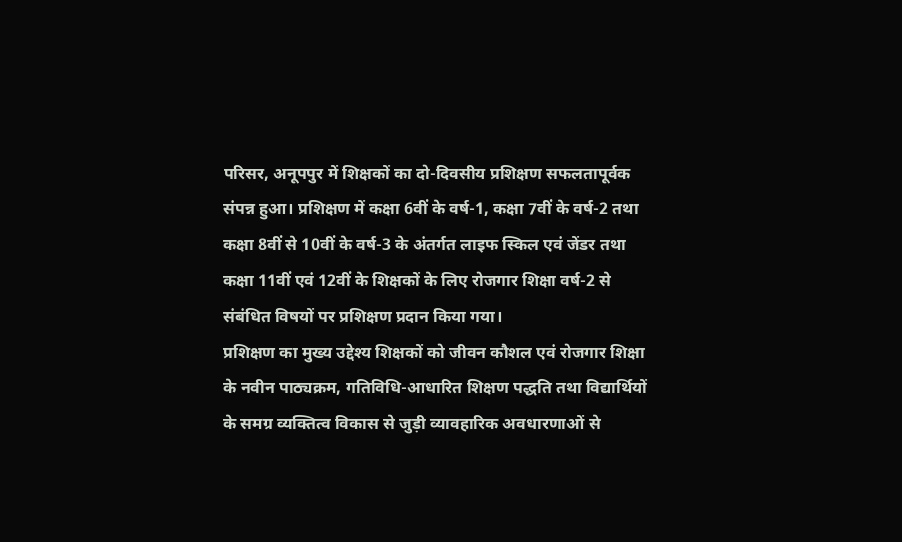परिसर, अनूपपुर में शिक्षकों का दो-दिवसीय प्रशिक्षण सफलतापूर्वक संपन्न हुआ। प्रशिक्षण में कक्षा 6वीं के वर्ष-1, कक्षा 7वीं के वर्ष-2 तथा कक्षा 8वीं से 10वीं के वर्ष-3 के अंतर्गत लाइफ स्किल एवं जेंडर तथा कक्षा 11वीं एवं 12वीं के शिक्षकों के लिए रोजगार शिक्षा वर्ष-2 से संबंधित विषयों पर प्रशिक्षण प्रदान किया गया।
प्रशिक्षण का मुख्य उद्देश्य शिक्षकों को जीवन कौशल एवं रोजगार शिक्षा के नवीन पाठ्यक्रम, गतिविधि-आधारित शिक्षण पद्धति तथा विद्यार्थियों के समग्र व्यक्तित्व विकास से जुड़ी व्यावहारिक अवधारणाओं से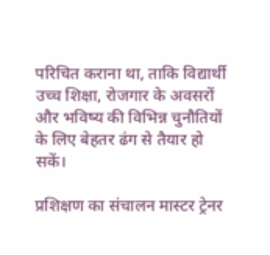परिचित कराना था, ताकि विद्यार्थी उच्च शिक्षा, रोजगार के अवसरों और भविष्य की विभिन्न चुनौतियों के लिए बेहतर ढंग से तैयार हो सकें।

प्रशिक्षण का संचालन मास्टर ट्रेनर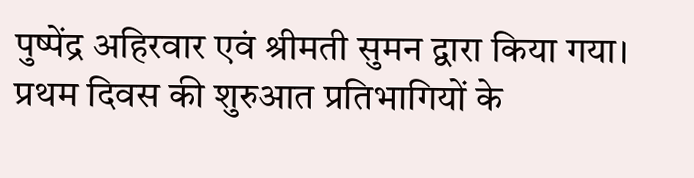पुष्पेंद्र अहिरवार एवं श्रीमती सुमन द्वारा किया गया। प्रथम दिवस की शुरुआत प्रतिभागियों के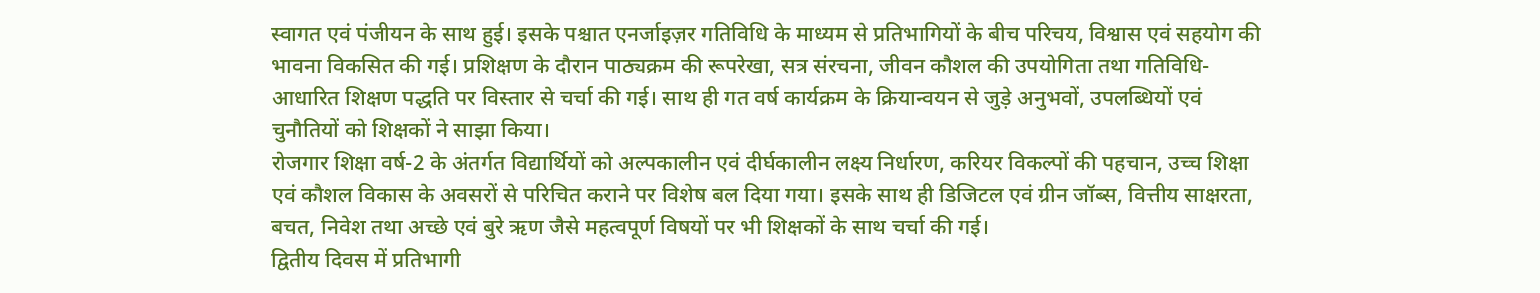स्वागत एवं पंजीयन के साथ हुई। इसके पश्चात एनर्जाइज़र गतिविधि के माध्यम से प्रतिभागियों के बीच परिचय, विश्वास एवं सहयोग की भावना विकसित की गई। प्रशिक्षण के दौरान पाठ्यक्रम की रूपरेखा, सत्र संरचना, जीवन कौशल की उपयोगिता तथा गतिविधि-आधारित शिक्षण पद्धति पर विस्तार से चर्चा की गई। साथ ही गत वर्ष कार्यक्रम के क्रियान्वयन से जुड़े अनुभवों, उपलब्धियों एवं चुनौतियों को शिक्षकों ने साझा किया।
रोजगार शिक्षा वर्ष-2 के अंतर्गत विद्यार्थियों को अल्पकालीन एवं दीर्घकालीन लक्ष्य निर्धारण, करियर विकल्पों की पहचान, उच्च शिक्षा एवं कौशल विकास के अवसरों से परिचित कराने पर विशेष बल दिया गया। इसके साथ ही डिजिटल एवं ग्रीन जॉब्स, वित्तीय साक्षरता, बचत, निवेश तथा अच्छे एवं बुरे ऋण जैसे महत्वपूर्ण विषयों पर भी शिक्षकों के साथ चर्चा की गई।
द्वितीय दिवस में प्रतिभागी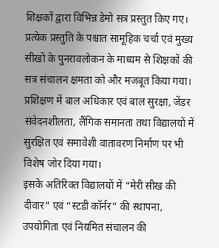शिक्षकों द्वारा विभिन्न डेमो सत्र प्रस्तुत किए गए। प्रत्येक प्रस्तुति के पश्चात सामूहिक चर्चा एवं मुख्य सीखों के पुनरावलोकन के माध्यम से शिक्षकों की सत्र संचालन क्षमता को और मजबूत किया गया। प्रशिक्षण में बाल अधिकार एवं बाल सुरक्षा, जेंडर संवेदनशीलता, लैंगिक समानता तथा विद्यालयों में सुरक्षित एवं समावेशी वातावरण निर्माण पर भी विशेष जोर दिया गया।
इसके अतिरिक्त विद्यालयों में “मेरी सीख की दीवार” एवं “स्टडी कॉर्नर” की स्थापना, उपयोगिता एवं नियमित संचालन की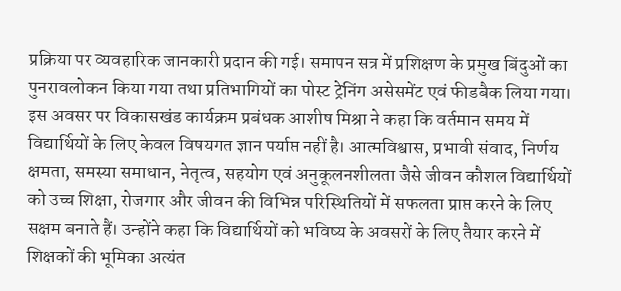प्रक्रिया पर व्यवहारिक जानकारी प्रदान की गई। समापन सत्र में प्रशिक्षण के प्रमुख बिंदुओं का पुनरावलोकन किया गया तथा प्रतिभागियों का पोस्ट ट्रेनिंग असेसमेंट एवं फीडबैक लिया गया।
इस अवसर पर विकासखंड कार्यक्रम प्रबंधक आशीष मिश्रा ने कहा कि वर्तमान समय में विद्यार्थियों के लिए केवल विषयगत ज्ञान पर्याप्त नहीं है। आत्मविश्वास, प्रभावी संवाद, निर्णय क्षमता, समस्या समाधान, नेतृत्व, सहयोग एवं अनुकूलनशीलता जैसे जीवन कौशल विद्यार्थियों को उच्च शिक्षा, रोजगार और जीवन की विभिन्न परिस्थितियों में सफलता प्राप्त करने के लिए सक्षम बनाते हैं। उन्होंने कहा कि विद्यार्थियों को भविष्य के अवसरों के लिए तैयार करने में शिक्षकों की भूमिका अत्यंत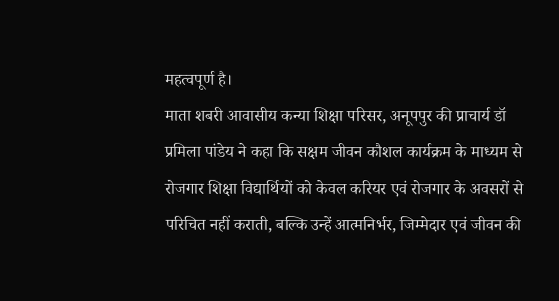महत्वपूर्ण है।
माता शबरी आवासीय कन्या शिक्षा परिसर, अनूपपुर की प्राचार्य डॉ प्रमिला पांडेय ने कहा कि सक्षम जीवन कौशल कार्यक्रम के माध्यम से रोजगार शिक्षा विद्यार्थियों को केवल करियर एवं रोजगार के अवसरों से परिचित नहीं कराती, बल्कि उन्हें आत्मनिर्भर, जिम्मेदार एवं जीवन की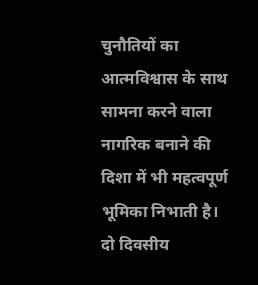चुनौतियों का आत्मविश्वास के साथ सामना करने वाला नागरिक बनाने की दिशा में भी महत्वपूर्ण भूमिका निभाती है।
दो दिवसीय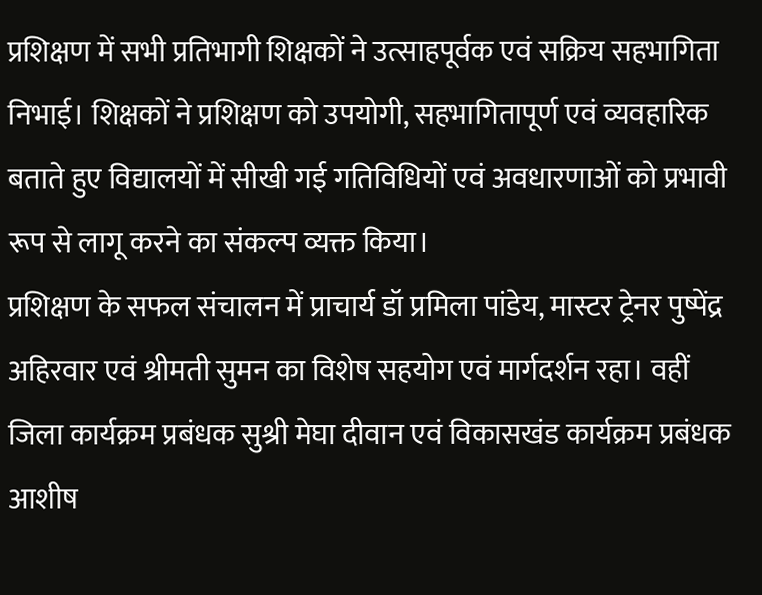प्रशिक्षण में सभी प्रतिभागी शिक्षकों ने उत्साहपूर्वक एवं सक्रिय सहभागिता निभाई। शिक्षकों ने प्रशिक्षण को उपयोगी, सहभागितापूर्ण एवं व्यवहारिक बताते हुए विद्यालयों में सीखी गई गतिविधियों एवं अवधारणाओं को प्रभावी रूप से लागू करने का संकल्प व्यक्त किया।
प्रशिक्षण के सफल संचालन में प्राचार्य डॉ प्रमिला पांडेय, मास्टर ट्रेनर पुष्पेंद्र अहिरवार एवं श्रीमती सुमन का विशेष सहयोग एवं मार्गदर्शन रहा। वहीं जिला कार्यक्रम प्रबंधक सुश्री मेघा दीवान एवं विकासखंड कार्यक्रम प्रबंधक आशीष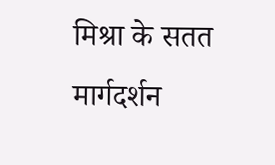मिश्रा के सतत मार्गदर्शन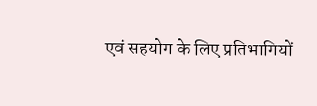एवं सहयोग के लिए प्रतिभागियों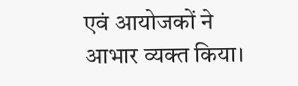एवं आयोजकों ने आभार व्यक्त किया।